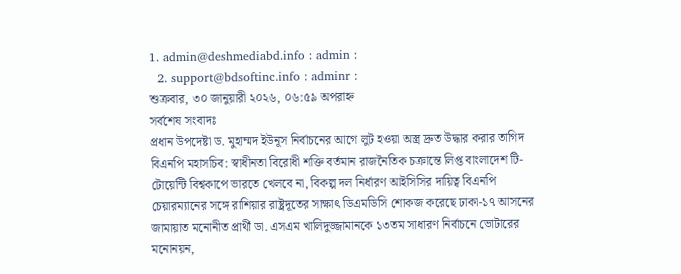1. admin@deshmediabd.info : admin :
  2. support@bdsoftinc.info : adminr :
শুক্রবার, ৩০ জানুয়ারী ২০২৬, ০৬:৫৯ অপরাহ্ন
সর্বশেষ সংবাদঃ
প্রধান উপদেষ্টা ড. মুহাম্মদ ইউনূস নির্বাচনের আগে লুট হওয়া অস্ত্র দ্রুত উদ্ধার করার তাগিদ বিএনপি মহাসচিব: স্বাধীনতা বিরোধী শক্তি বর্তমান রাজনৈতিক চক্রান্তে লিপ্ত বাংলাদেশ টি-টোয়েন্টি বিশ্বকাপে ভারতে খেলবে না, বিকল্প দল নির্ধারণ আইসিসির দায়িত্ব বিএনপি চেয়ারম্যানের সঙ্গে রাশিয়ার রাষ্ট্রদূতের সাক্ষাৎ ডিএমডিসি শোকজ করেছে ঢাকা-১৭ আসনের জামায়াত মনোনীত প্রার্থী ডা. এসএম খালিদুজ্জামানকে ১৩তম সাধারণ নির্বাচনে ভোটারের মনোনয়ন,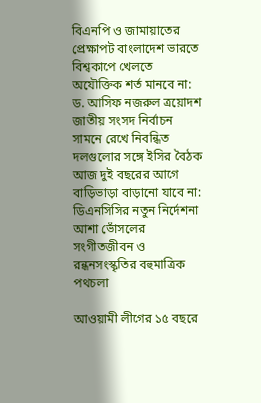বিএনপি ও জামায়াতের প্রেক্ষাপট বাংলাদেশ ভারতে বিশ্বকাপে খেলতে অযৌক্তিক শর্ত মানবে না: ড. আসিফ নজরুল ত্রয়োদশ জাতীয় সংসদ নির্বাচন সামনে রেখে নিবন্ধিত দলগুলোর সঙ্গে ইসির বৈঠক আজ দুই বছরের আগে বাড়িভাড়া বাড়ানো যাবে না: ডিএনসিসির নতুন নির্দেশনা আশা ভোঁসলের সংগীতজীবন ও রন্ধনসংস্কৃতির বহুমাত্রিক পথচলা

আওয়ামী লীগের ১৫ বছরে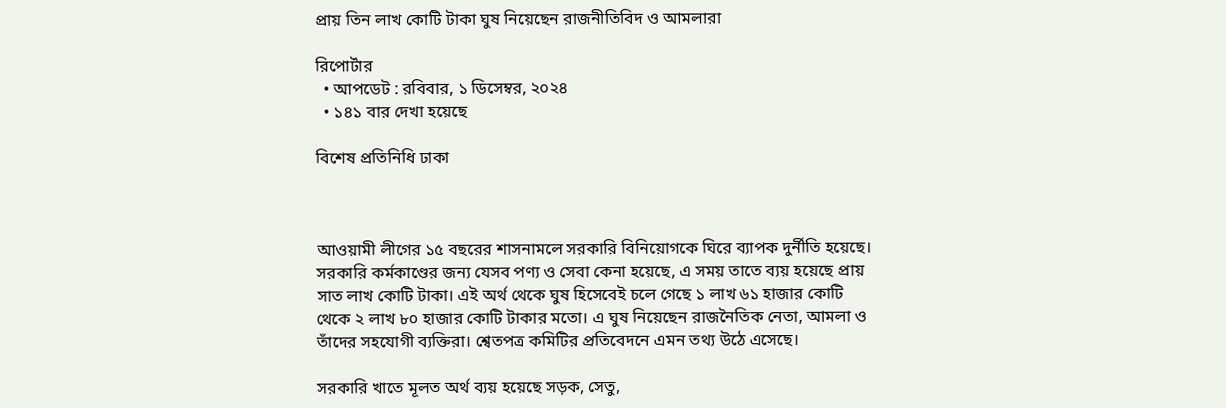প্রায় তিন লাখ কোটি টাকা ঘুষ নিয়েছেন রাজনীতিবিদ ও আমলারা

রিপোর্টার
  • আপডেট : রবিবার, ১ ডিসেম্বর, ২০২৪
  • ১৪১ বার দেখা হয়েছে

বিশেষ প্রতিনিধি ঢাকা



আওয়ামী লীগের ১৫ বছরের শাসনামলে সরকারি বিনিয়োগকে ঘিরে ব্যাপক দুর্নীতি হয়েছে। সরকারি কর্মকাণ্ডের জন্য যেসব পণ্য ও সেবা কেনা হয়েছে, এ সময় তাতে ব্যয় হয়েছে প্রায় সাত লাখ কোটি টাকা। এই অর্থ থেকে ঘুষ হিসেবেই চলে গেছে ১ লাখ ৬১ হাজার কোটি থেকে ২ লাখ ৮০ হাজার কোটি টাকার মতো। এ ঘুষ নিয়েছেন রাজনৈতিক নেতা, আমলা ও তাঁদের সহযোগী ব্যক্তিরা। শ্বেতপত্র কমিটির প্রতিবেদনে এমন তথ্য উঠে এসেছে।

সরকারি খাতে মূলত অর্থ ব্যয় হয়েছে সড়ক, সেতু,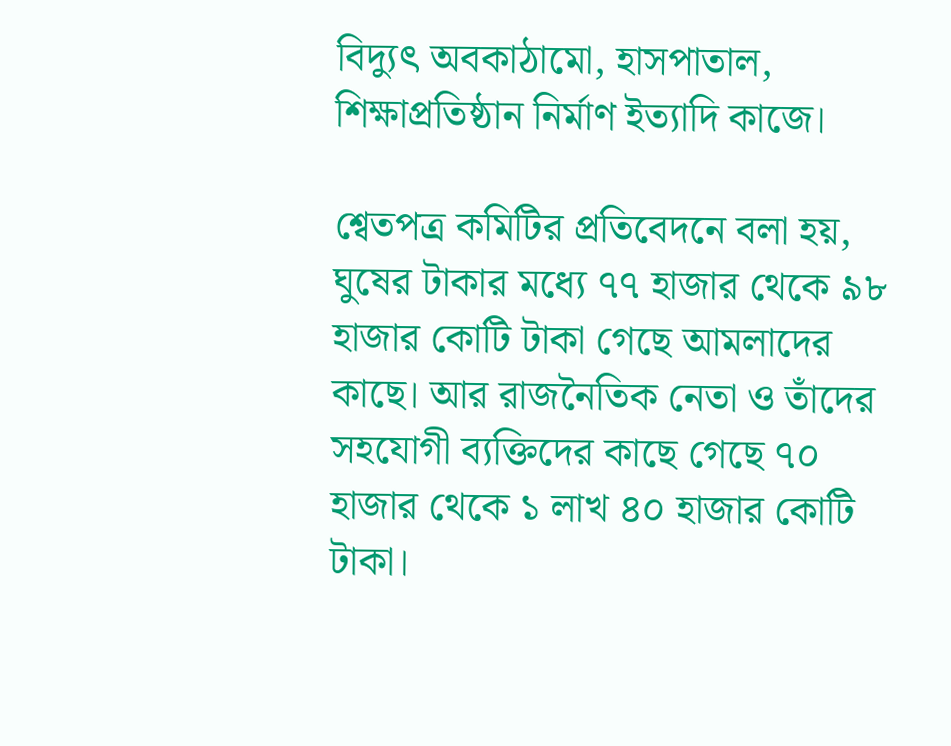বিদ্যুৎ অবকাঠামো, হাসপাতাল, শিক্ষাপ্রতিষ্ঠান নির্মাণ ইত্যাদি কাজে।

শ্বেতপত্র কমিটির প্রতিবেদনে বলা হয়, ঘুষের টাকার মধ্যে ৭৭ হাজার থেকে ৯৮ হাজার কোটি টাকা গেছে আমলাদের কাছে। আর রাজনৈতিক নেতা ও তাঁদের সহযোগী ব্যক্তিদের কাছে গেছে ৭০ হাজার থেকে ১ লাখ ৪০ হাজার কোটি টাকা।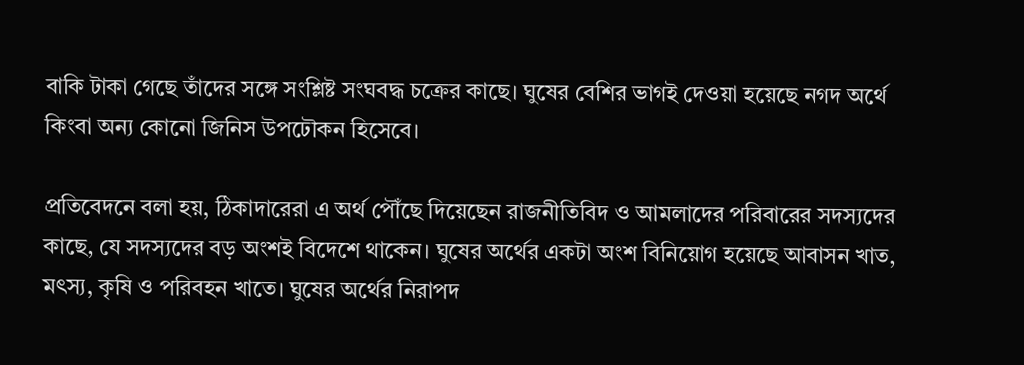বাকি টাকা গেছে তাঁদের সঙ্গে সংশ্লিষ্ট সংঘবদ্ধ চক্রের কাছে। ঘুষের বেশির ভাগই দেওয়া হয়েছে নগদ অর্থে কিংবা অন্য কোনো জিনিস উপঢৌকন হিসেবে।

প্রতিবেদনে বলা হয়, ঠিকাদারেরা এ অর্থ পৌঁছে দিয়েছেন রাজনীতিবিদ ও আমলাদের পরিবারের সদস্যদের কাছে, যে সদস্যদের বড় অংশই বিদেশে থাকেন। ঘুষের অর্থের একটা অংশ বিনিয়োগ হয়েছে আবাসন খাত, মৎস্য, কৃষি ও পরিবহন খাতে। ঘুষের অর্থের নিরাপদ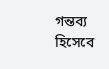গন্তব্য হিসেবে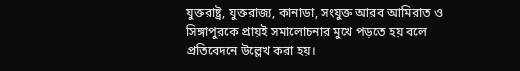যুক্তরাষ্ট্র, যুক্তরাজ্য, কানাডা, সংযুক্ত আরব আমিরাত ও সিঙ্গাপুরকে প্রায়ই সমালোচনার মুখে পড়তে হয় বলে প্রতিবেদনে উল্লেখ করা হয়।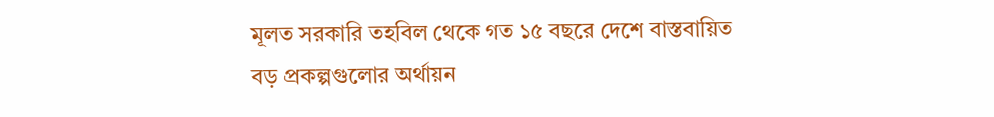মূলত সরকারি তহবিল থেকে গত ১৫ বছরে দেশে বাস্তবায়িত বড় প্রকল্পগুলোর অর্থায়ন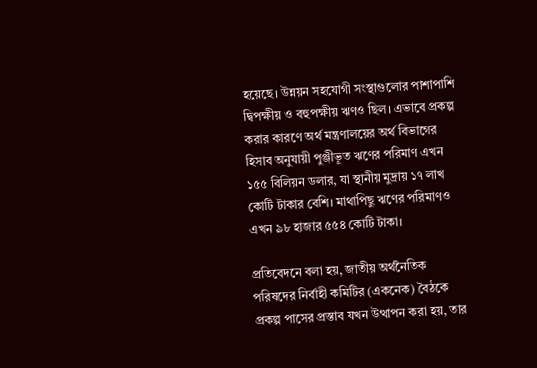হয়েছে। উন্নয়ন সহযোগী সংস্থাগুলোর পাশাপাশি দ্বিপক্ষীয় ও বহুপক্ষীয় ঋণও ছিল। এভাবে প্রকল্প করার কারণে অর্থ মন্ত্রণালয়ের অর্থ বিভাগের হিসাব অনুযায়ী পুঞ্জীভূত ঋণের পরিমাণ এখন ১৫৫ বিলিয়ন ডলার, যা স্থানীয় মুদ্রায় ১৭ লাখ কোটি টাকার বেশি। মাথাপিছু ঋণের পরিমাণও এখন ৯৮ হাজার ৫৫৪ কোটি টাকা।

প্রতিবেদনে বলা হয়, জাতীয় অর্থনৈতিক পরিষদের নির্বাহী কমিটির (একনেক) বৈঠকে প্রকল্প পাসের প্রস্তাব যখন উত্থাপন করা হয়, তার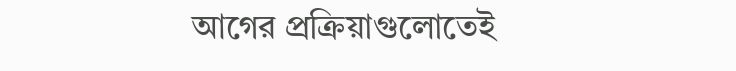আগের প্রক্রিয়াগুলোতেই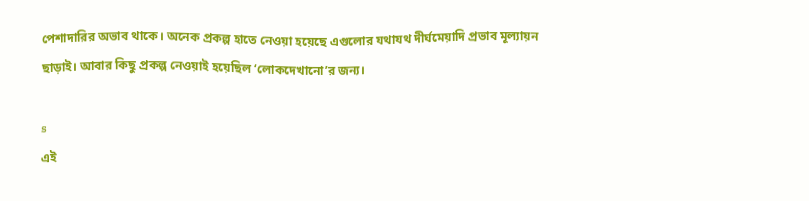পেশাদারির অভাব থাকে। অনেক প্রকল্প হাতে নেওয়া হয়েছে এগুলোর যথাযথ দীর্ঘমেয়াদি প্রভাব মূল্যায়ন ছাড়াই। আবার কিছু প্রকল্প নেওয়াই হয়েছিল ‘লোকদেখানো’র জন্য।

s
এই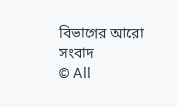বিভাগের আরো সংবাদ
© All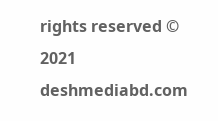rights reserved © 2021 deshmediabd.com